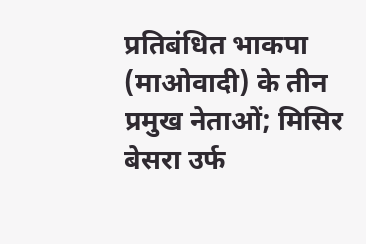प्रतिबंधित भाकपा (माओवादी) के तीन प्रमुख नेताओं; मिसिर बेसरा उर्फ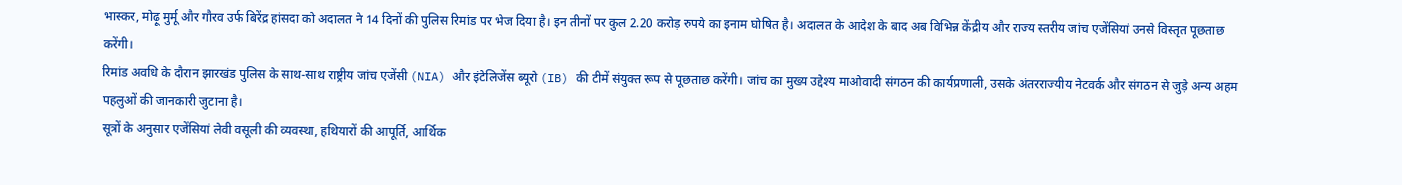भास्कर, मोढ़ू मुर्मू और गौरव उर्फ बिरेंद्र हांसदा को अदालत ने 14 दिनों की पुलिस रिमांड पर भेज दिया है। इन तीनों पर कुल 2.20 करोड़ रुपये का इनाम घोषित है। अदालत के आदेश के बाद अब विभिन्न केंद्रीय और राज्य स्तरीय जांच एजेंसियां उनसे विस्तृत पूछताछ करेंगी।
रिमांड अवधि के दौरान झारखंड पुलिस के साथ-साथ राष्ट्रीय जांच एजेंसी (NIA) और इंटेलिजेंस ब्यूरो (IB) की टीमें संयुक्त रूप से पूछताछ करेंगी। जांच का मुख्य उद्देश्य माओवादी संगठन की कार्यप्रणाली, उसके अंतरराज्यीय नेटवर्क और संगठन से जुड़े अन्य अहम पहलुओं की जानकारी जुटाना है।
सूत्रों के अनुसार एजेंसियां लेवी वसूली की व्यवस्था, हथियारों की आपूर्ति, आर्थिक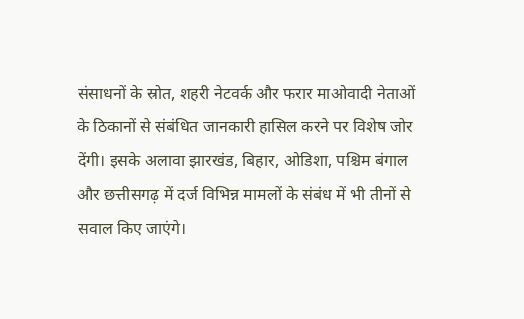संसाधनों के स्रोत, शहरी नेटवर्क और फरार माओवादी नेताओं के ठिकानों से संबंधित जानकारी हासिल करने पर विशेष जोर देंगी। इसके अलावा झारखंड, बिहार, ओडिशा, पश्चिम बंगाल और छत्तीसगढ़ में दर्ज विभिन्न मामलों के संबंध में भी तीनों से सवाल किए जाएंगे।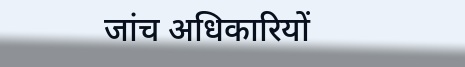जांच अधिकारियों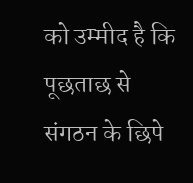को उम्मीद है कि पूछताछ से संगठन के छिपे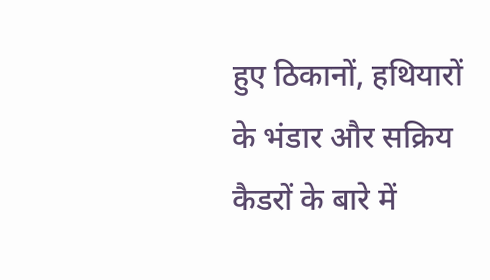हुए ठिकानों, हथियारों के भंडार और सक्रिय कैडरों के बारे में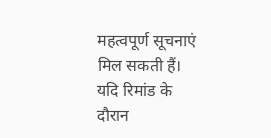महत्वपूर्ण सूचनाएं मिल सकती हैं। यदि रिमांड के दौरान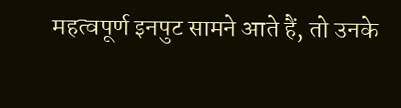महत्वपूर्ण इनपुट सामने आते हैं, तो उनके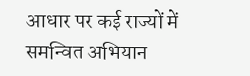आधार पर कई राज्यों में समन्वित अभियान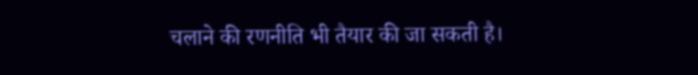चलाने की रणनीति भी तैयार की जा सकती है।